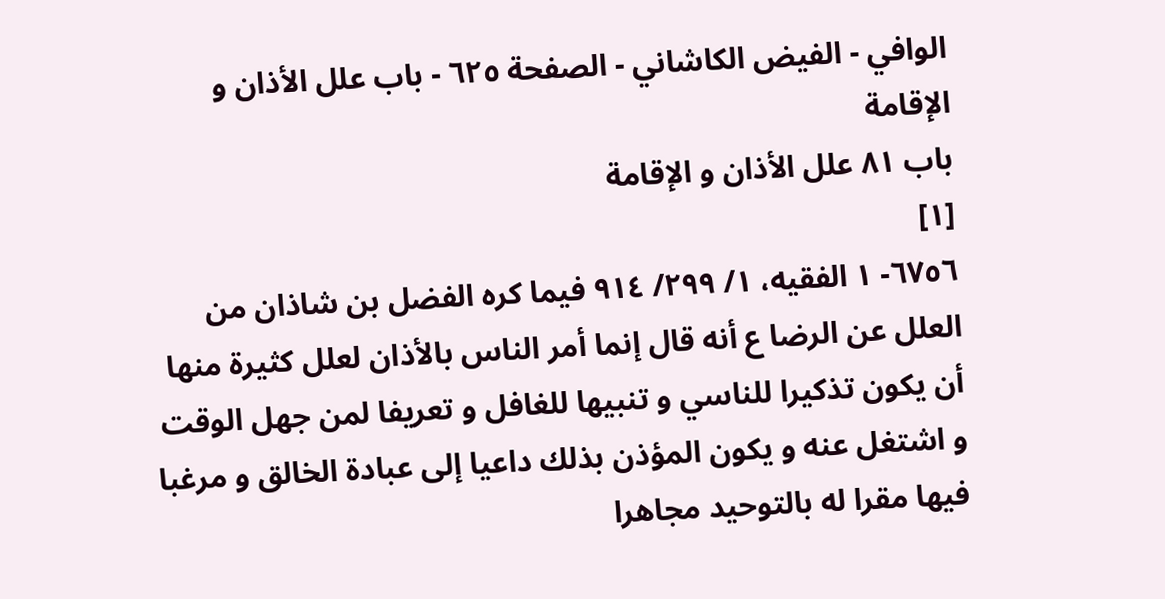الوافي - الفيض الكاشاني - الصفحة ٦٢٥ - باب علل الأذان و الإقامة
باب ٨١ علل الأذان و الإقامة
[١]
٦٧٥٦- ١ الفقيه، ١/ ٢٩٩/ ٩١٤ فيما كره الفضل بن شاذان من العلل عن الرضا ع أنه قال إنما أمر الناس بالأذان لعلل كثيرة منها أن يكون تذكيرا للناسي و تنبيها للغافل و تعريفا لمن جهل الوقت و اشتغل عنه و يكون المؤذن بذلك داعيا إلى عبادة الخالق و مرغبا فيها مقرا له بالتوحيد مجاهرا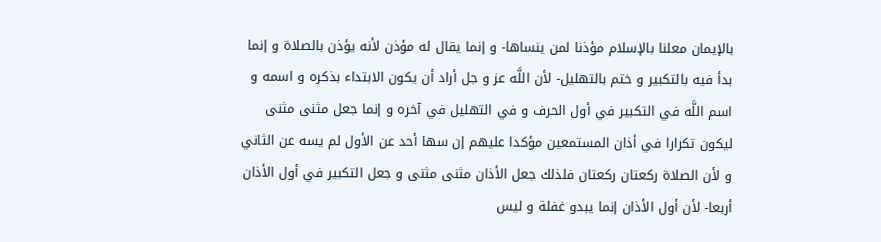بالإيمان معلنا بالإسلام مؤذنا لمن ينساها- و إنما يقال له مؤذن لأنه يؤذن بالصلاة و إنما بدأ فيه بالتكبير و ختم بالتهليل- لأن اللَّه عز و جل أراد أن يكون الابتداء بذكره و اسمه و اسم اللَّه في التكبير في أول الحرف و في التهليل في آخره و إنما جعل مثنى مثنى ليكون تكرارا في أذان المستمعين مؤكدا عليهم إن سها أحد عن الأول لم يسه عن الثاني و لأن الصلاة ركعتان ركعتان فلذلك جعل الأذان مثنى مثنى و جعل التكبير في أول الأذان أربعا- لأن أول الأذان إنما يبدو غفلة و ليس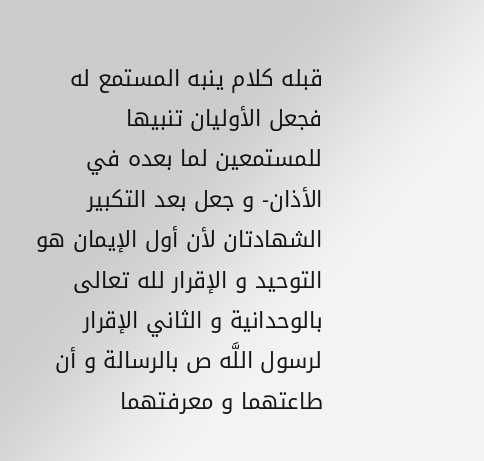قبله كلام ينبه المستمع له فجعل الأوليان تنبيها للمستمعين لما بعده في الأذان- و جعل بعد التكبير الشهادتان لأن أول الإيمان هو التوحيد و الإقرار لله تعالى بالوحدانية و الثاني الإقرار لرسول اللَّه ص بالرسالة و أن طاعتهما و معرفتهما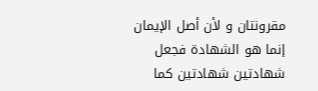مقرونتان و لأن أصل الإيمان إنما هو الشهادة فجعل شهادتين شهادتين كما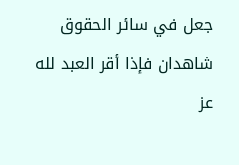جعل في سائر الحقوق شاهدان فإذا أقر العبد لله عز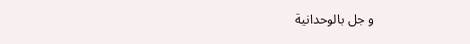و جل بالوحدانية